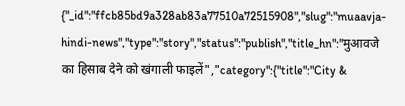{"_id":"ffcb85bd9a328ab83a77510a72515908","slug":"muaavja-hindi-news","type":"story","status":"publish","title_hn":"मुआवजे का हिसाब देने को खंगाली फाइलें","category":{"title":"City &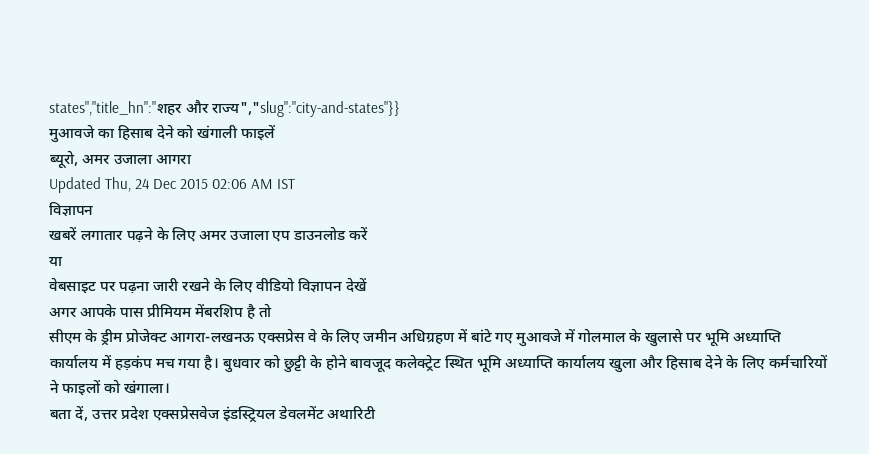states","title_hn":"शहर और राज्य","slug":"city-and-states"}}
मुआवजे का हिसाब देने को खंगाली फाइलें
ब्यूरो, अमर उजाला आगरा
Updated Thu, 24 Dec 2015 02:06 AM IST
विज्ञापन
खबरें लगातार पढ़ने के लिए अमर उजाला एप डाउनलोड करें
या
वेबसाइट पर पढ़ना जारी रखने के लिए वीडियो विज्ञापन देखें
अगर आपके पास प्रीमियम मेंबरशिप है तो
सीएम के ड्रीम प्रोजेक्ट आगरा-लखनऊ एक्सप्रेस वे के लिए जमीन अधिग्रहण में बांटे गए मुआवजे में गोलमाल के खुलासे पर भूमि अध्याप्ति कार्यालय में हड़कंप मच गया है। बुधवार को छुट्टी के होने बावजूद कलेक्ट्रेट स्थित भूमि अध्याप्ति कार्यालय खुला और हिसाब देने के लिए कर्मचारियों ने फाइलों को खंगाला।
बता दें, उत्तर प्रदेश एक्सप्रेसवेज इंडस्ट्रियल डेवलमेंट अथारिटी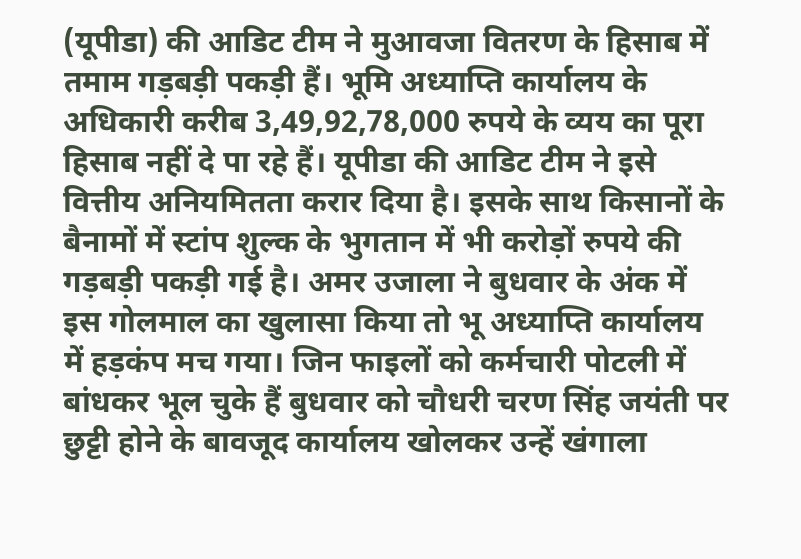(यूपीडा) की आडिट टीम ने मुआवजा वितरण के हिसाब में तमाम गड़बड़ी पकड़ी हैं। भूमि अध्याप्ति कार्यालय के अधिकारी करीब 3,49,92,78,000 रुपये के व्यय का पूरा हिसाब नहीं दे पा रहे हैं। यूपीडा की आडिट टीम ने इसे वित्तीय अनियमितता करार दिया है। इसके साथ किसानों के बैनामों में स्टांप शुल्क के भुगतान में भी करोड़ों रुपये की गड़बड़ी पकड़ी गई है। अमर उजाला ने बुधवार के अंक में इस गोलमाल का खुलासा किया तो भू अध्याप्ति कार्यालय में हड़कंप मच गया। जिन फाइलों को कर्मचारी पोटली में बांधकर भूल चुके हैं बुधवार को चौधरी चरण सिंह जयंती पर छुट्टी होने के बावजूद कार्यालय खोलकर उन्हें खंगाला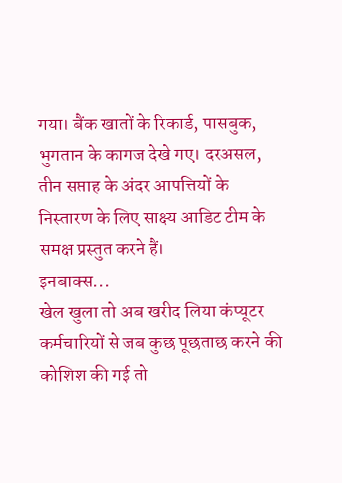गया। बैंक खातों के रिकार्ड, पासबुक, भुगतान के कागज देखे गए। दरअसल, तीन सप्ताह के अंदर आपत्तियों के निस्तारण के लिए साक्ष्य आडिट टीम के समक्ष प्रस्तुत करने हैं।
इनबाक्स...
खेल खुला तो अब खरीद लिया कंप्यूटर
कर्मचारियों से जब कुछ पूछताछ करने की कोशिश की गई तो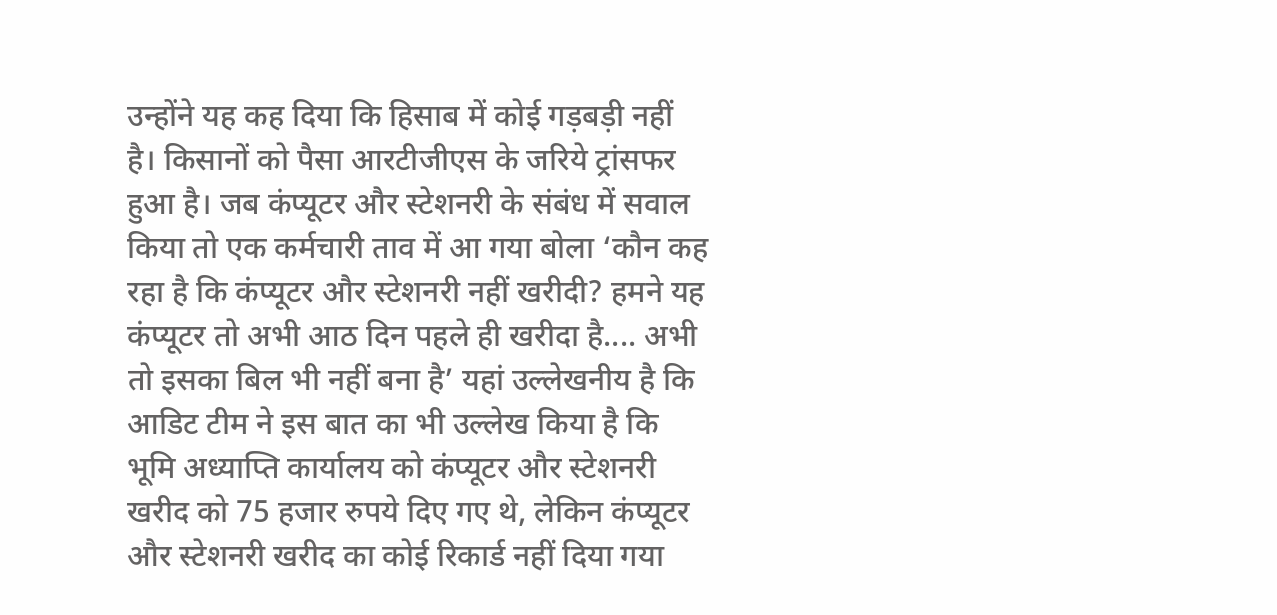उन्होंने यह कह दिया कि हिसाब में कोई गड़बड़ी नहीं है। किसानों को पैसा आरटीजीएस के जरिये ट्रांसफर हुआ है। जब कंप्यूटर और स्टेशनरी के संबंध में सवाल किया तो एक कर्मचारी ताव में आ गया बोला ‘कौन कह रहा है कि कंप्यूटर और स्टेशनरी नहीं खरीदी? हमने यह कंप्यूटर तो अभी आठ दिन पहले ही खरीदा है.... अभी तो इसका बिल भी नहीं बना है’ यहां उल्लेखनीय है कि आडिट टीम ने इस बात का भी उल्लेख किया है कि भूमि अध्याप्ति कार्यालय को कंप्यूटर और स्टेशनरी खरीद को 75 हजार रुपये दिए गए थे, लेकिन कंप्यूटर और स्टेशनरी खरीद का कोई रिकार्ड नहीं दिया गया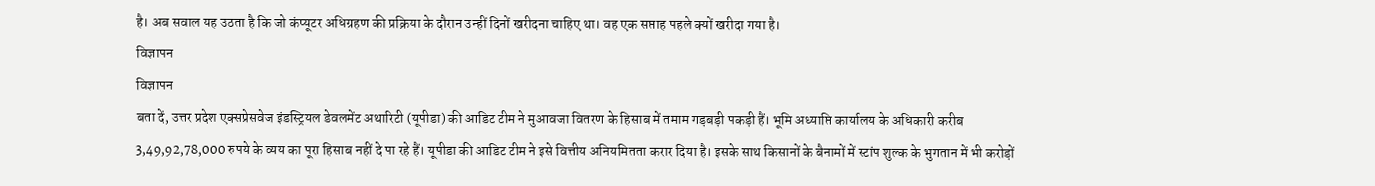है। अब सवाल यह उठता है कि जो कंप्यूटर अधिग्रहण की प्रक्रिया के दौरान उन्हीं दिनों खरीदना चाहिए था। वह एक सप्ताह पहले क्यों खरीदा गया है।
विज्ञापन
विज्ञापन
बता दें, उत्तर प्रदेश एक्सप्रेसवेज इंडस्ट्रियल डेवलमेंट अथारिटी (यूपीडा) की आडिट टीम ने मुआवजा वितरण के हिसाब में तमाम गड़बड़ी पकड़ी हैं। भूमि अध्याप्ति कार्यालय के अधिकारी करीब 3,49,92,78,000 रुपये के व्यय का पूरा हिसाब नहीं दे पा रहे हैं। यूपीडा की आडिट टीम ने इसे वित्तीय अनियमितता करार दिया है। इसके साथ किसानों के बैनामों में स्टांप शुल्क के भुगतान में भी करोड़ों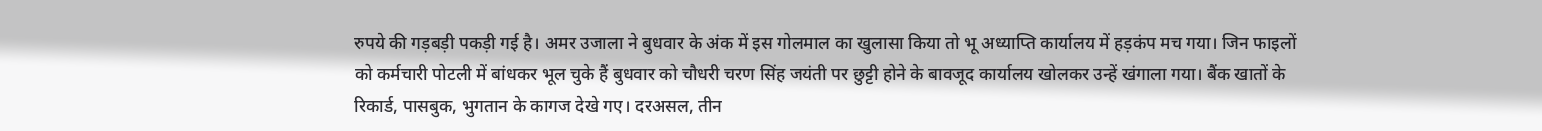रुपये की गड़बड़ी पकड़ी गई है। अमर उजाला ने बुधवार के अंक में इस गोलमाल का खुलासा किया तो भू अध्याप्ति कार्यालय में हड़कंप मच गया। जिन फाइलों को कर्मचारी पोटली में बांधकर भूल चुके हैं बुधवार को चौधरी चरण सिंह जयंती पर छुट्टी होने के बावजूद कार्यालय खोलकर उन्हें खंगाला गया। बैंक खातों के रिकार्ड, पासबुक, भुगतान के कागज देखे गए। दरअसल, तीन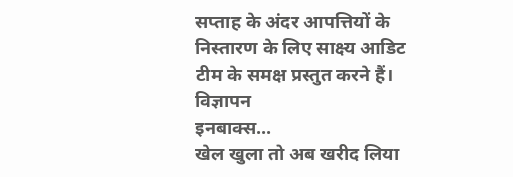सप्ताह के अंदर आपत्तियों के निस्तारण के लिए साक्ष्य आडिट टीम के समक्ष प्रस्तुत करने हैं।
विज्ञापन
इनबाक्स...
खेल खुला तो अब खरीद लिया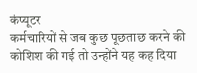कंप्यूटर
कर्मचारियों से जब कुछ पूछताछ करने की कोशिश की गई तो उन्होंने यह कह दिया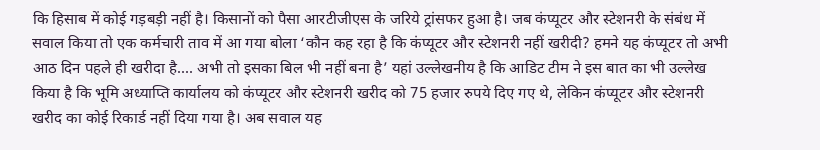कि हिसाब में कोई गड़बड़ी नहीं है। किसानों को पैसा आरटीजीएस के जरिये ट्रांसफर हुआ है। जब कंप्यूटर और स्टेशनरी के संबंध में सवाल किया तो एक कर्मचारी ताव में आ गया बोला ‘कौन कह रहा है कि कंप्यूटर और स्टेशनरी नहीं खरीदी? हमने यह कंप्यूटर तो अभी आठ दिन पहले ही खरीदा है.... अभी तो इसका बिल भी नहीं बना है’ यहां उल्लेखनीय है कि आडिट टीम ने इस बात का भी उल्लेख किया है कि भूमि अध्याप्ति कार्यालय को कंप्यूटर और स्टेशनरी खरीद को 75 हजार रुपये दिए गए थे, लेकिन कंप्यूटर और स्टेशनरी खरीद का कोई रिकार्ड नहीं दिया गया है। अब सवाल यह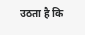उठता है कि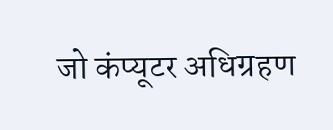जो कंप्यूटर अधिग्रहण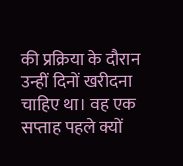की प्रक्रिया के दौरान उन्हीं दिनों खरीदना चाहिए था। वह एक सप्ताह पहले क्यों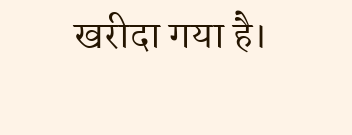खरीदा गया है।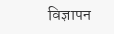विज्ञापन